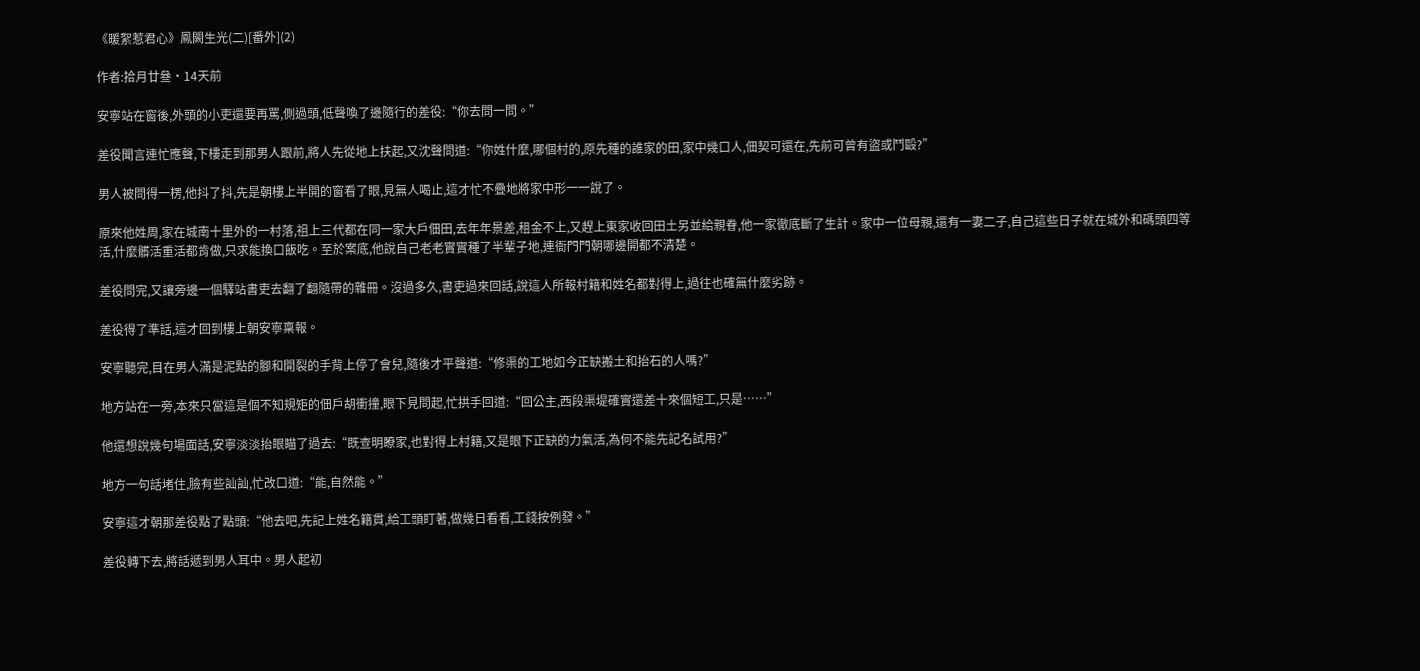《暖絮惹君心》鳳闕生光(二)[番外](2)

作者:拾月廿叄·14天前

安寧站在窗後,外頭的小吏還要再罵,側過頭,低聲喚了邊隨行的差役:“你去問一問。”

差役聞言連忙應聲,下樓走到那男人跟前,將人先從地上扶起,又沈聲問道:“你姓什麼,哪個村的,原先種的誰家的田,家中幾口人,佃契可還在,先前可曾有盜或鬥毆?”

男人被問得一楞,他抖了抖,先是朝樓上半開的窗看了眼,見無人喝止,這才忙不疊地將家中形一一說了。

原來他姓周,家在城南十里外的一村落,祖上三代都在同一家大戶佃田,去年年景差,租金不上,又趕上東家收回田土另並給親眷,他一家徹底斷了生計。家中一位母親,還有一妻二子,自己這些日子就在城外和碼頭四等活,什麼髒活重活都肯做,只求能換口飯吃。至於案底,他說自己老老實實種了半輩子地,連衙門門朝哪邊開都不清楚。

差役問完,又讓旁邊一個驛站書吏去翻了翻隨帶的雜冊。沒過多久,書吏過來回話,說這人所報村籍和姓名都對得上,過往也確無什麼劣跡。

差役得了準話,這才回到樓上朝安寧稟報。

安寧聽完,目在男人滿是泥點的腳和開裂的手背上停了會兒,隨後才平聲道:“修渠的工地如今正缺搬土和抬石的人嗎?”

地方站在一旁,本來只當這是個不知規矩的佃戶胡衝撞,眼下見問起,忙拱手回道:“回公主,西段渠堤確實還差十來個短工,只是……”

他還想說幾句場面話,安寧淡淡抬眼瞄了過去:“既查明瞭家,也對得上村籍,又是眼下正缺的力氣活,為何不能先記名試用?”

地方一句話堵住,臉有些訕訕,忙改口道:“能,自然能。”

安寧這才朝那差役點了點頭:“他去吧,先記上姓名籍貫,給工頭盯著,做幾日看看,工錢按例發。”

差役轉下去,將話遞到男人耳中。男人起初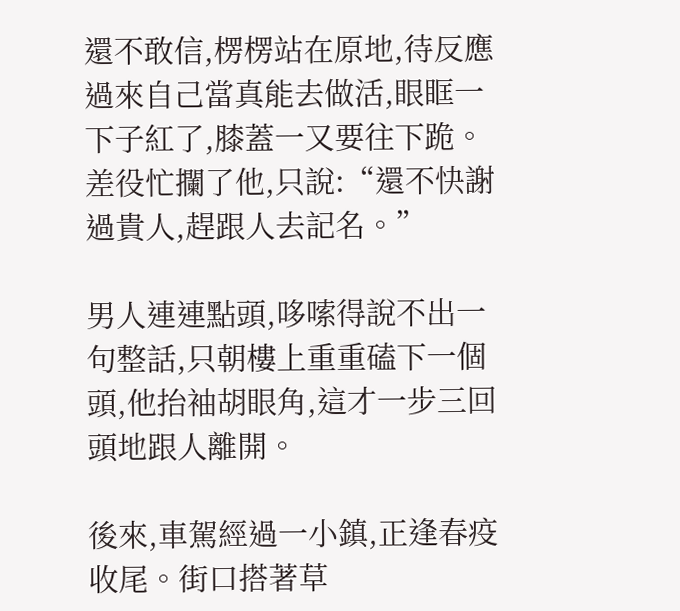還不敢信,楞楞站在原地,待反應過來自己當真能去做活,眼眶一下子紅了,膝蓋一又要往下跪。差役忙攔了他,只說:“還不快謝過貴人,趕跟人去記名。”

男人連連點頭,哆嗦得說不出一句整話,只朝樓上重重磕下一個頭,他抬袖胡眼角,這才一步三回頭地跟人離開。

後來,車駕經過一小鎮,正逢春疫收尾。街口搭著草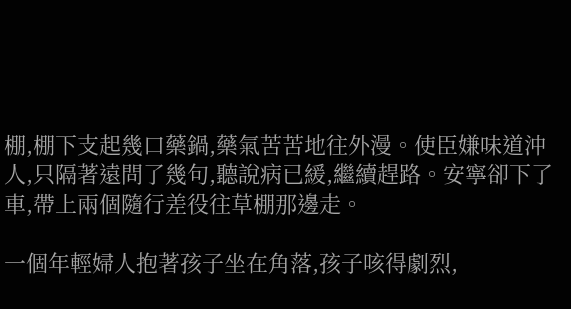棚,棚下支起幾口藥鍋,藥氣苦苦地往外漫。使臣嫌味道沖人,只隔著遠問了幾句,聽說病已緩,繼續趕路。安寧卻下了車,帶上兩個隨行差役往草棚那邊走。

一個年輕婦人抱著孩子坐在角落,孩子咳得劇烈,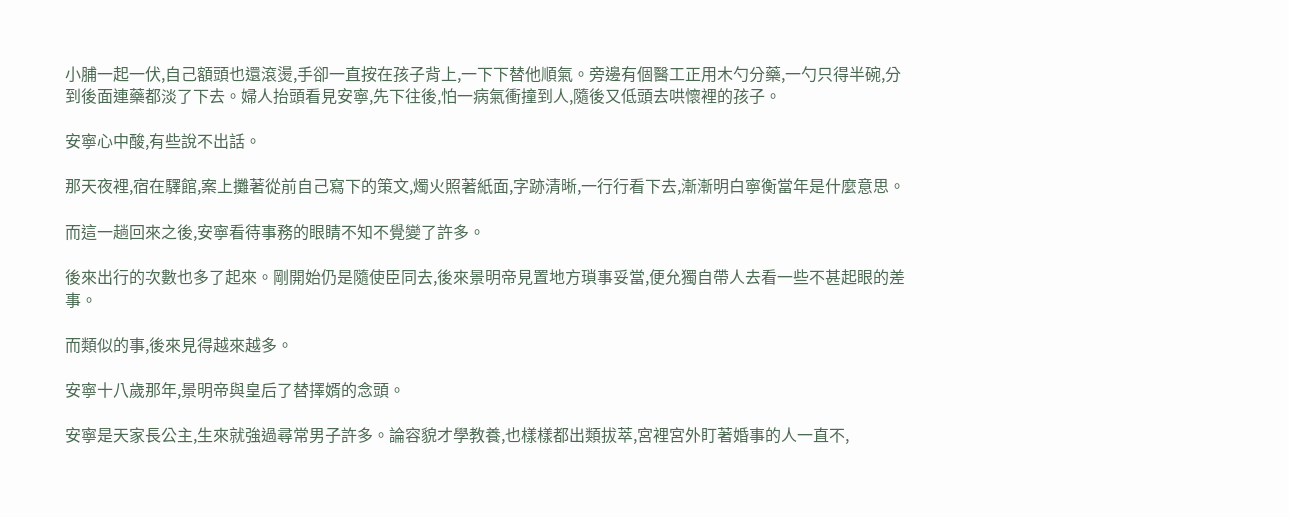小脯一起一伏,自己額頭也還滾燙,手卻一直按在孩子背上,一下下替他順氣。旁邊有個醫工正用木勺分藥,一勺只得半碗,分到後面連藥都淡了下去。婦人抬頭看見安寧,先下往後,怕一病氣衝撞到人,隨後又低頭去哄懷裡的孩子。

安寧心中酸,有些說不出話。

那天夜裡,宿在驛館,案上攤著從前自己寫下的策文,燭火照著紙面,字跡清晰,一行行看下去,漸漸明白寧衡當年是什麼意思。

而這一趟回來之後,安寧看待事務的眼睛不知不覺變了許多。

後來出行的次數也多了起來。剛開始仍是隨使臣同去,後來景明帝見置地方瑣事妥當,便允獨自帶人去看一些不甚起眼的差事。

而類似的事,後來見得越來越多。

安寧十八歲那年,景明帝與皇后了替擇婿的念頭。

安寧是天家長公主,生來就強過尋常男子許多。論容貌才學教養,也樣樣都出類拔萃,宮裡宮外盯著婚事的人一直不,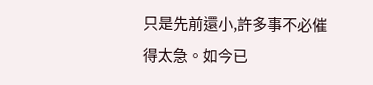只是先前還小,許多事不必催得太急。如今已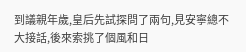到議親年歲,皇后先試探問了兩句,見安寧總不大接話,後來索挑了個風和日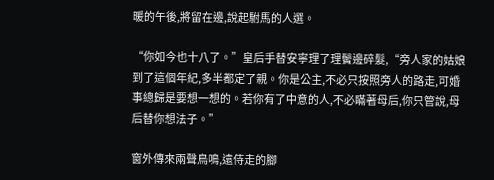暖的午後,將留在邊,說起駙馬的人選。

“你如今也十八了。”皇后手替安寧理了理鬢邊碎髮,“旁人家的姑娘到了這個年紀,多半都定了親。你是公主,不必只按照旁人的路走,可婚事總歸是要想一想的。若你有了中意的人,不必瞞著母后,你只管說,母后替你想法子。”

窗外傳來兩聲鳥鳴,遠侍走的腳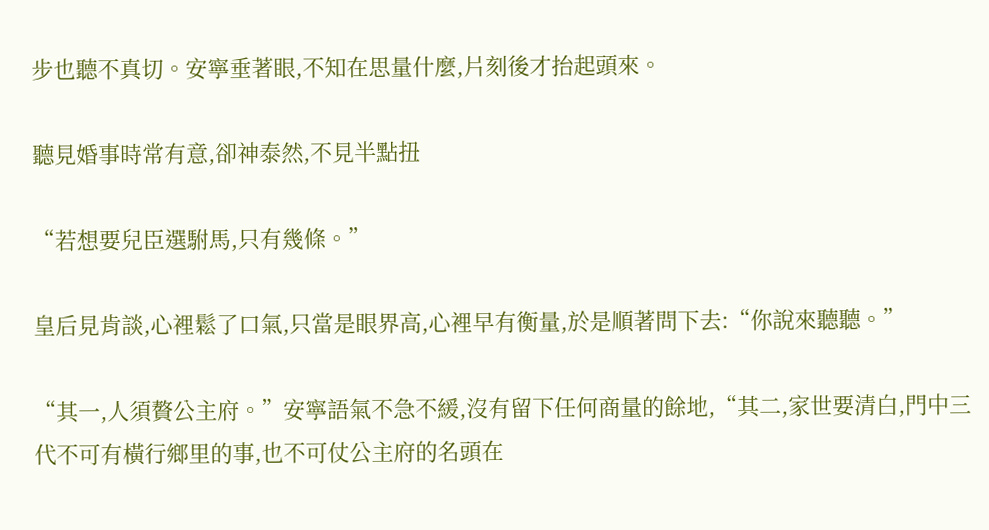步也聽不真切。安寧垂著眼,不知在思量什麼,片刻後才抬起頭來。

聽見婚事時常有意,卻神泰然,不見半點扭

“若想要兒臣選駙馬,只有幾條。”

皇后見肯談,心裡鬆了口氣,只當是眼界高,心裡早有衡量,於是順著問下去:“你說來聽聽。”

“其一,人須贅公主府。”安寧語氣不急不緩,沒有留下任何商量的餘地,“其二,家世要清白,門中三代不可有橫行鄉里的事,也不可仗公主府的名頭在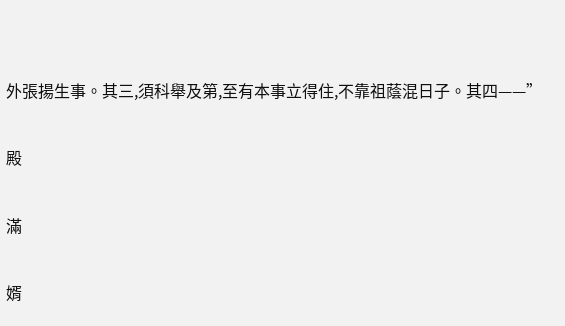外張揚生事。其三,須科舉及第,至有本事立得住,不靠祖蔭混日子。其四——”

殿

滿

婿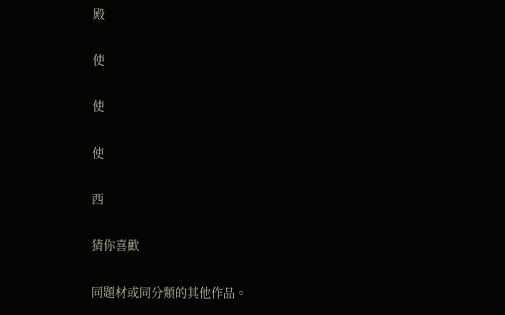殿

使

使

使

西

猜你喜歡

同題材或同分類的其他作品。